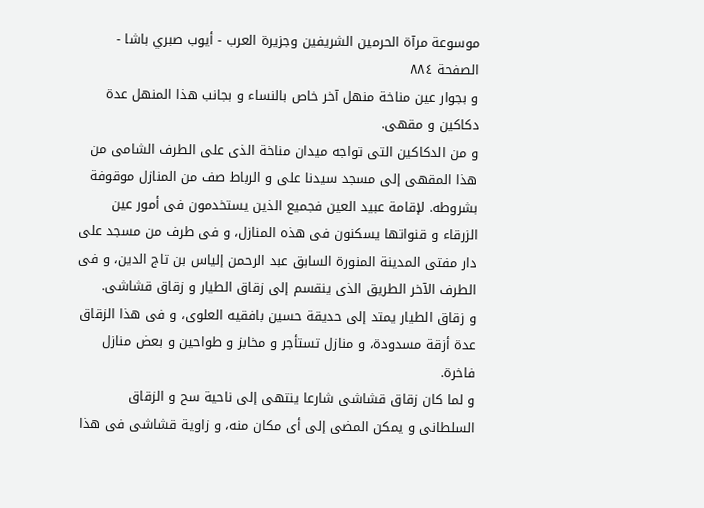موسوعة مرآة الحرمين الشريفين وجزيرة العرب - أيوب صبري باشا - الصفحة ٨٨٤
و بجوار عين مناخة منهل آخر خاص بالنساء و بجانب هذا المنهل عدة دكاكين و مقهى.
و من الدكاكين التى تواجه ميدان مناخة الذى على الطرف الشامى من هذا المقهى إلى مسجد سيدنا على و الرباط صف من المنازل موقوفة بشروطه. لإقامة عبيد العين فجميع الذين يستخدمون فى أمور عين الزرقاء و قنواتها يسكنون فى هذه المنازل، و فى طرف من مسجد على دار مفتى المدينة المنورة السابق عبد الرحمن إلياس بن تاج الدين، و فى الطرف الآخر الطريق الذى ينقسم إلى زقاق الطيار و زقاق قشاشى.
و زقاق الطيار يمتد إلى حديقة حسين بافقيه العلوى، و فى هذا الزقاق عدة أزقة مسدودة، و منازل تستأجر و مخابز و طواحين و بعض منازل فاخرة.
و لما كان زقاق قشاشى شارعا ينتهى إلى ناحية سح و الزقاق السلطانى و يمكن المضى إلى أى مكان منه، و زاوية قشاشى فى هذا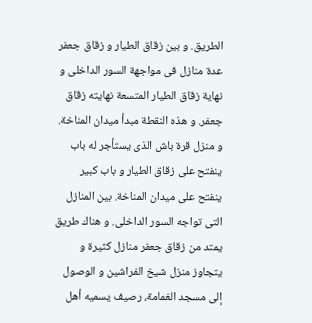الطريق. و بين زقاق الطيار و زقاق جعفر عدة منازل فى مواجهة السور الداخلى و نهاية زقاق الطيار المتسعة نهايته زقاق جعفر. و هذه النقطة مبدأ ميدان المناخة.
و منزل قرة باش الذى يستأجر له باب ينفتح على زقاق الطيار و باب كبير ينفتح على ميدان المناخة. بين المنازل التى تواجه السور الداخلى. و هناك طريق يمتد من زقاق جعفر منازل كثيرة و يتجاوز منزل شيخ الفراشين و الوصول إلى مسجد الغمامة، رصيف يسميه أهل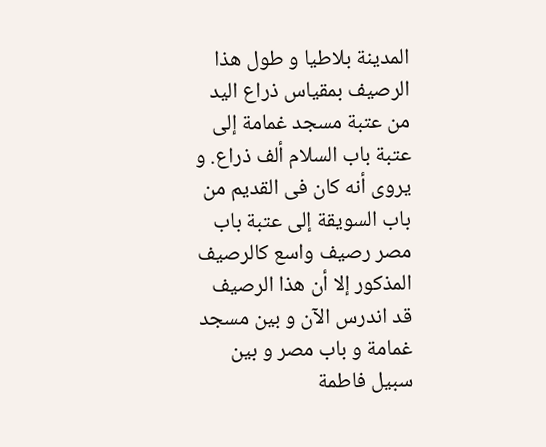المدينة بلاطيا و طول هذا الرصيف بمقياس ذراع اليد من عتبة مسجد غمامة إلى عتبة باب السلام ألف ذراع. و يروى أنه كان فى القديم من باب السويقة إلى عتبة باب مصر رصيف واسع كالرصيف المذكور إلا أن هذا الرصيف قد اندرس الآن و بين مسجد غمامة و باب مصر و بين سبيل فاطمة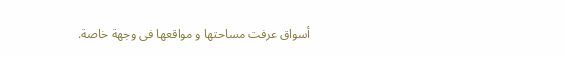أسواق عرفت مساحتها و مواقعها فى وجهة خاصة.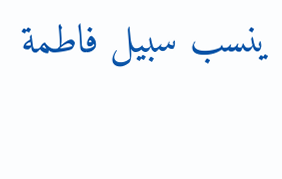ينسب سبيل فاطمة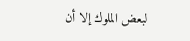لبعض الملوك إلا أن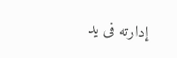إدارته فى يد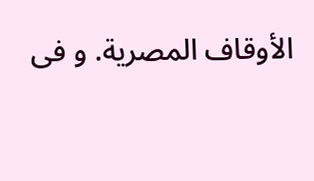الأوقاف المصرية. و فى